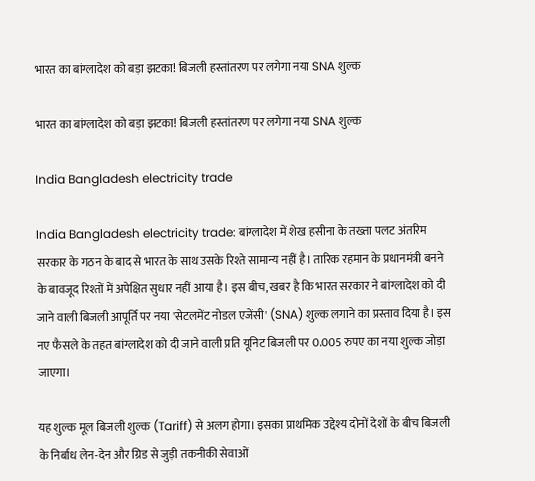भारत का बांग्लादेश को बड़ा झटका! बिजली हस्तांतरण पर लगेगा नया SNA शुल्क

भारत का बांग्लादेश को बड़ा झटका! बिजली हस्तांतरण पर लगेगा नया SNA शुल्क

India Bangladesh electricity trade

India Bangladesh electricity trade: बांग्लादेश में शेख हसीना के तख्ता पलट अंतरिम सरकार के गठन के बाद से भारत के साथ उसके रिश्ते सामान्य नहीं है। तारिक रहमान के प्रधानमंत्री बनने के बावजूद रिश्तों में अपेक्षित सुधार नहीं आया है। इस बीच, खबर है कि भारत सरकार ने बांग्लादेश को दी जाने वाली बिजली आपूर्ति पर नया 'सेटलमेंट नोडल एजेंसी' (SNA) शुल्क लगाने का प्रस्ताव दिया है। इस नए फैसले के तहत बांग्लादेश को दी जाने वाली प्रति यूनिट बिजली पर 0.005 रुपए का नया शुल्क जोड़ा जाएगा।

यह शुल्क मूल बिजली शुल्क (Tariff) से अलग होगा। इसका प्राथमिक उद्देश्य दोनों देशों के बीच बिजली के निर्बाध लेन-देन और ग्रिड से जुड़ी तकनीकी सेवाओं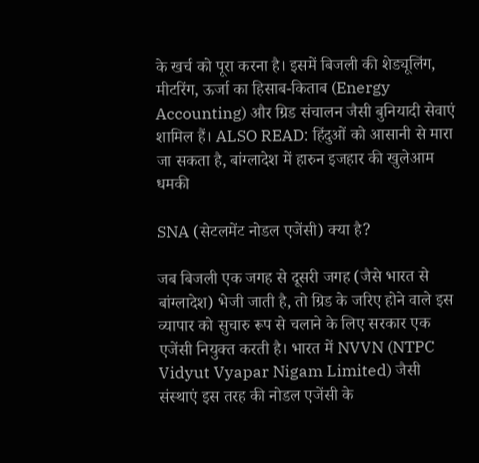के खर्च को पूरा करना है। इसमें बिजली की शेड्यूलिंग, मीटरिंग, ऊर्जा का हिसाब-किताब (Energy Accounting) और ग्रिड संचालन जैसी बुनियादी सेवाएं शामिल हैं। ALSO READ: हिंदुओं को आसानी से मारा जा सकता है, बांग्लादेश में हारुन इजहार की खुलेआम धमकी

SNA (सेटलमेंट नोडल एजेंसी) क्या है?

जब बिजली एक जगह से दूसरी जगह (जैसे भारत से बांग्लादेश) भेजी जाती है, तो ग्रिड के जरिए होने वाले इस व्यापार को सुचारु रूप से चलाने के लिए सरकार एक एजेंसी नियुक्त करती है। भारत में NVVN (NTPC Vidyut Vyapar Nigam Limited) जैसी संस्थाएं इस तरह की नोडल एजेंसी के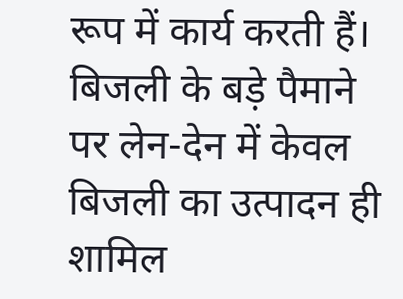रूप में कार्य करती हैं। बिजली के बड़े पैमाने पर लेन-देन में केवल बिजली का उत्पादन ही शामिल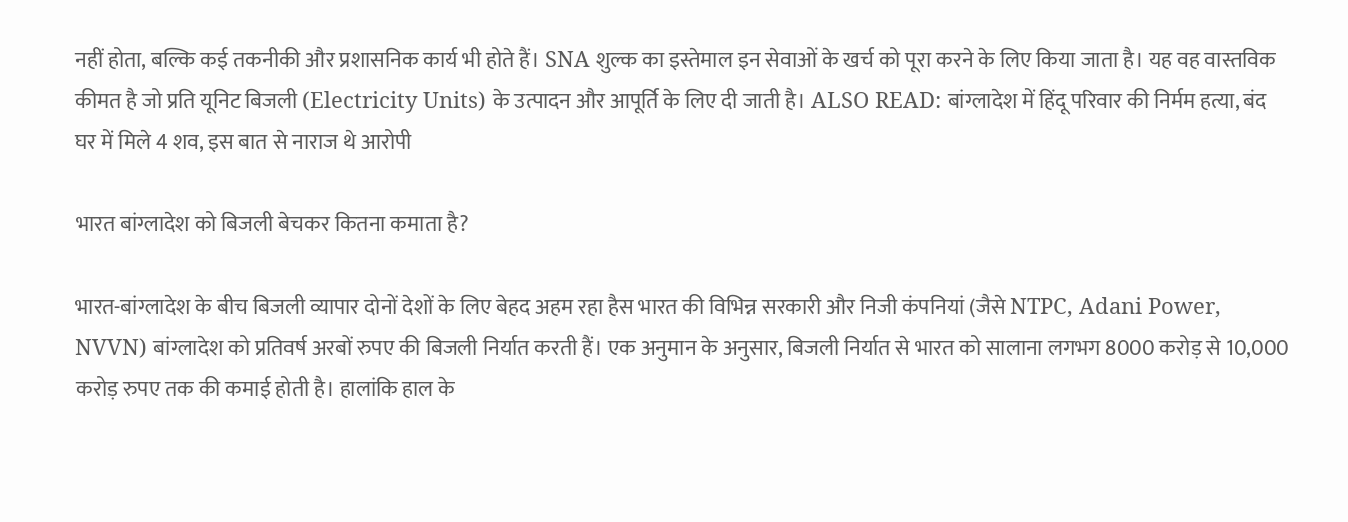नहीं होता, बल्कि कई तकनीकी और प्रशासनिक कार्य भी होते हैं। SNA शुल्क का इस्तेमाल इन सेवाओं के खर्च को पूरा करने के लिए किया जाता है। यह वह वास्तविक कीमत है जो प्रति यूनिट बिजली (Electricity Units) के उत्पादन और आपूर्ति के लिए दी जाती है। ALSO READ: बांग्लादेश में हिंदू परिवार की निर्मम हत्या, बंद घर में मिले 4 शव, इस बात से नाराज थे आरोपी

भारत बांग्लादेश को बिजली बेचकर कितना कमाता है?

भारत-बांग्लादेश के बीच बिजली व्यापार दोनों देशों के लिए बेहद अहम रहा हैस भारत की विभिन्न सरकारी और निजी कंपनियां (जैसे NTPC, Adani Power, NVVN) बांग्लादेश को प्रतिवर्ष अरबों रुपए की बिजली निर्यात करती हैं। एक अनुमान के अनुसार, बिजली निर्यात से भारत को सालाना लगभग 8000 करोड़ से 10,000 करोड़ रुपए तक की कमाई होती है। हालांकि हाल के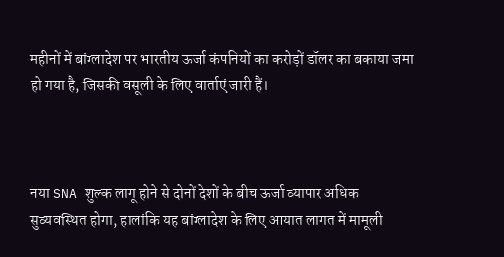महीनों में बांग्लादेश पर भारतीय ऊर्जा कंपनियों का करोड़ों डॉलर का बकाया जमा हो गया है, जिसकी वसूली के लिए वार्ताएं जारी हैं।



नया SNA शुल्क लागू होने से दोनों देशों के बीच ऊर्जा व्यापार अधिक सुव्यवस्थित होगा, हालांकि यह बांग्लादेश के लिए आयात लागत में मामूली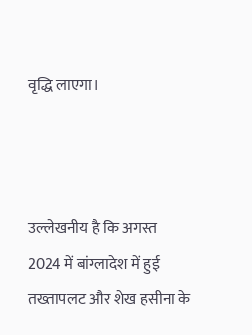वृद्धि लाएगा।



उल्लेखनीय है कि अगस्त 2024 में बांग्लादेश में हुई तख्तापलट और शेख हसीना के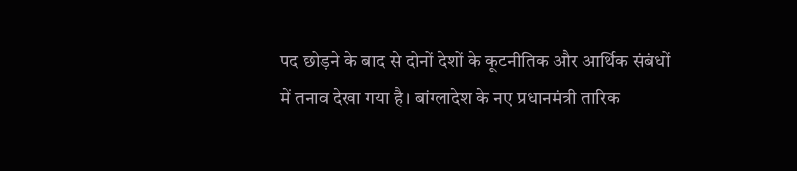पद छोड़ने के बाद से दोनों देशों के कूटनीतिक और आर्थिक संबंधों में तनाव देखा गया है। बांग्लादेश के नए प्रधानमंत्री तारिक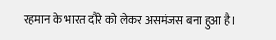रहमान के भारत दौरे को लेकर असमंजस बना हुआ है।